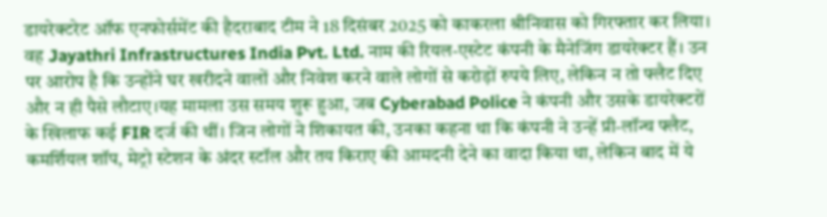डायरेक्टरेट ऑफ एनफोर्समेंट की हैदराबाद टीम ने 18 दिसंबर 2025 को काकरला श्रीनिवास को गिरफ्तार कर लिया। वह Jayathri Infrastructures India Pvt. Ltd. नाम की रियल-एस्टेट कंपनी के मैनेजिंग डायरेक्टर हैं। उन पर आरोप है कि उन्होंने घर खरीदने वालों और निवेश करने वाले लोगों से करोड़ों रुपये लिए, लेकिन न तो फ्लैट दिए और न ही पैसे लौटाए।यह मामला उस समय शुरू हुआ, जब Cyberabad Police ने कंपनी और उसके डायरेक्टरों के खिलाफ कई FIR दर्ज की थीं। जिन लोगों ने शिकायत की, उनका कहना था कि कंपनी ने उन्हें प्री-लॉन्च फ्लैट, कमर्शियल शॉप, मेट्रो स्टेशन के अंदर स्टॉल और तय किराए की आमदनी देने का वादा किया था, लेकिन बाद में ये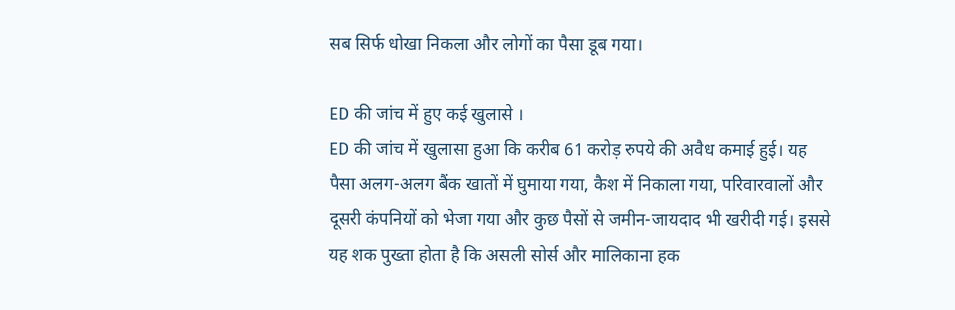सब सिर्फ धोखा निकला और लोगों का पैसा डूब गया।

ED की जांच में हुए कई खुलासे ।
ED की जांच में खुलासा हुआ कि करीब 61 करोड़ रुपये की अवैध कमाई हुई। यह पैसा अलग-अलग बैंक खातों में घुमाया गया, कैश में निकाला गया, परिवारवालों और दूसरी कंपनियों को भेजा गया और कुछ पैसों से जमीन-जायदाद भी खरीदी गई। इससे यह शक पुख्ता होता है कि असली सोर्स और मालिकाना हक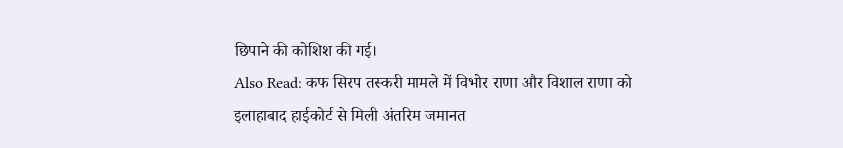छिपाने की कोशिश की गई।
Also Read: कफ सिरप तस्करी मामले में विभोर राणा और विशाल राणा को इलाहाबाद हाईकोर्ट से मिली अंतरिम जमानत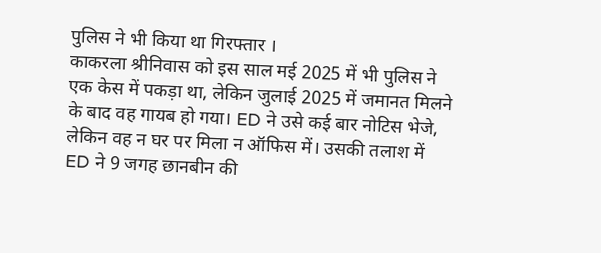पुलिस ने भी किया था गिरफ्तार ।
काकरला श्रीनिवास को इस साल मई 2025 में भी पुलिस ने एक केस में पकड़ा था, लेकिन जुलाई 2025 में जमानत मिलने के बाद वह गायब हो गया। ED ने उसे कई बार नोटिस भेजे, लेकिन वह न घर पर मिला न ऑफिस में। उसकी तलाश में ED ने 9 जगह छानबीन की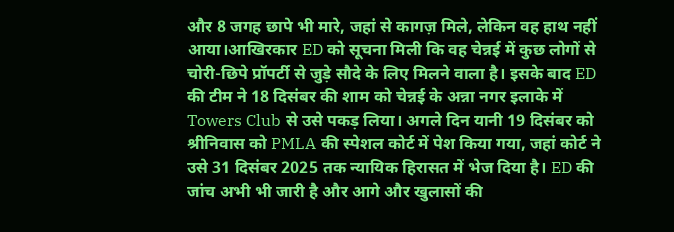और 8 जगह छापे भी मारे, जहां से कागज़ मिले, लेकिन वह हाथ नहीं आया।आखिरकार ED को सूचना मिली कि वह चेन्नई में कुछ लोगों से चोरी-छिपे प्रॉपर्टी से जुड़े सौदे के लिए मिलने वाला है। इसके बाद ED की टीम ने 18 दिसंबर की शाम को चेन्नई के अन्ना नगर इलाके में Towers Club से उसे पकड़ लिया। अगले दिन यानी 19 दिसंबर को श्रीनिवास को PMLA की स्पेशल कोर्ट में पेश किया गया, जहां कोर्ट ने उसे 31 दिसंबर 2025 तक न्यायिक हिरासत में भेज दिया है। ED की जांच अभी भी जारी है और आगे और खुलासों की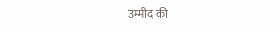उम्मीद की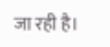जा रही है।